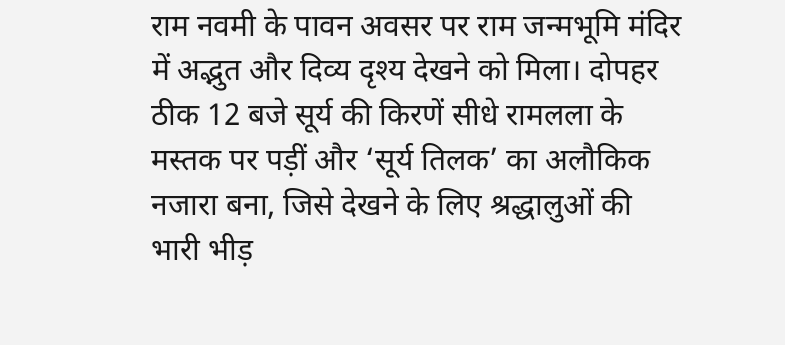राम नवमी के पावन अवसर पर राम जन्मभूमि मंदिर में अद्भुत और दिव्य दृश्य देखने को मिला। दोपहर ठीक 12 बजे सूर्य की किरणें सीधे रामलला के मस्तक पर पड़ीं और ‘सूर्य तिलक’ का अलौकिक नजारा बना, जिसे देखने के लिए श्रद्धालुओं की भारी भीड़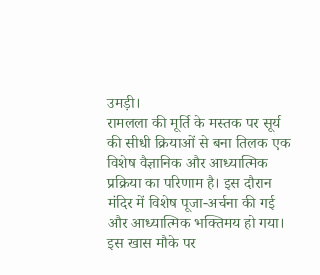उमड़ी।
रामलला की मूर्ति के मस्तक पर सूर्य की सीधी क्रियाओं से बना तिलक एक विशेष वैज्ञानिक और आध्यात्मिक प्रक्रिया का परिणाम है। इस दौरान मंदिर में विशेष पूजा-अर्चना की गई और आध्यात्मिक भक्तिमय हो गया।
इस खास मौके पर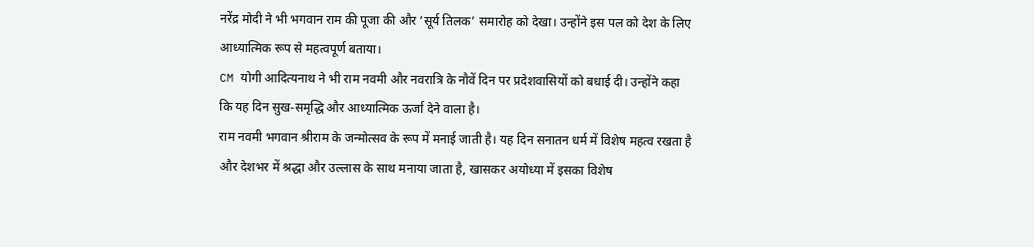नरेंद्र मोदी ने भी भगवान राम की पूजा की और ‘सूर्य तिलक’ समारोह को देखा। उन्होंने इस पल को देश के लिए आध्यात्मिक रूप से महत्वपूर्ण बताया।
CM योगी आदित्यनाथ ने भी राम नवमी और नवरात्रि के नौवें दिन पर प्रदेशवासियों को बधाई दी। उन्होंने कहा कि यह दिन सुख-समृद्धि और आध्यात्मिक ऊर्जा देने वाला है।
राम नवमी भगवान श्रीराम के जन्मोत्सव के रूप में मनाई जाती है। यह दिन सनातन धर्म में विशेष महत्व रखता है और देशभर में श्रद्धा और उल्लास के साथ मनाया जाता है, खासकर अयोध्या में इसका विशेष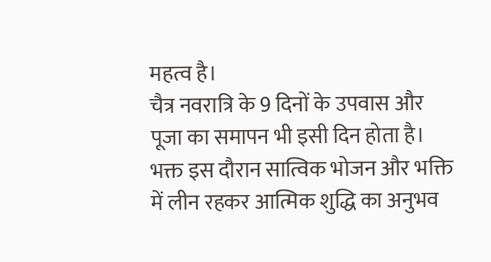महत्व है।
चैत्र नवरात्रि के 9 दिनों के उपवास और पूजा का समापन भी इसी दिन होता है। भक्त इस दौरान सात्विक भोजन और भक्ति में लीन रहकर आत्मिक शुद्धि का अनुभव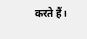करते हैं।